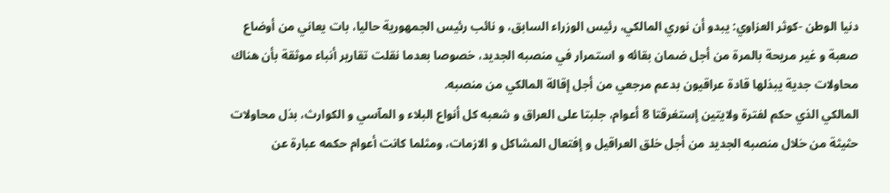دنيا الوطن -کوثر العزاوي: يبدو أن نوري المالکي، رئيس الوزراء السابق، و نائب رئيس الجمهورية حاليا، بات يعاني من أوضاع صعبة و غير مريحة بالمرة من أجل ضمان بقائه و استمرار في منصبه الجديد، خصوصا بعدما نقلت تقارير أنباء موثقة بأن هناك محاولات جدية يبذلها قادة عراقيون بدعم مرجعي من أجل إقالة المالکي من منصبه.
المالکي الذي حکم لفترة ولايتين إستغرقتا 8 أعوام، جلبتا على العراق و شعبه کل أنواع البلاء و المآسي و الکوارث، بذل محاولات حثيثة من خلال منصبه الجديد من أجل خلق العراقيل و إفتعال المشاکل و الازمات، ومثلما کانت أعوام حکمه عبارة عن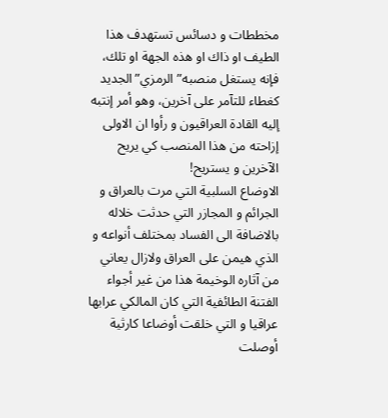مخططات و دسائس تستهدف هذا الطيف او ذاك او هذه الجهة او تلك، فإنه يستغل منصبه”الرمزي”الجديد کغطاء للتآمر على آخرين، وهو أمر إنتبه إليه القادة العراقيون و رأوا ان الاولى إزاحته من هذا المنصب کي يريح الآخرين و يستريح!
الاوضاع السلبية التي مرت بالعراق و الجرائم و المجازر التي حدثت خلاله بالاضافة الى الفساد بمختلف أنواعه و الذي هيمن على العراق ولازال يعاني من آثاره الوخيمة هذا من غير أجواء الفتنة الطائفية التي کان المالکي عرابها عراقيا و التي خلقت أوضاعا کارثية أوصلت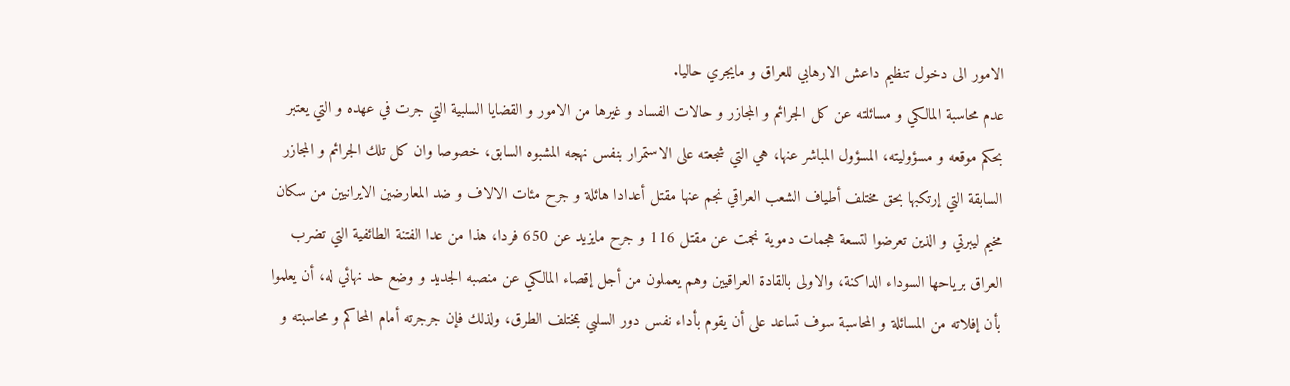الامور الى دخول تنظيم داعش الارهابي للعراق و مايجري حاليا.
عدم محاسبة المالکي و مسائلته عن کل الجرائم و المجازر و حالات الفساد و غيرها من الامور و القضايا السلبية التي جرت في عهده و التي يعتبر بحکم موقعه و مسؤوليته، المسؤول المباشر عنها، هي التي شجعته على الاستمرار بنفس نهجه المشبوه السابق، خصوصا وان کل تلك الجرائم و المجازر السابقة التي إرتکبها بحق مختلف أطياف الشعب العراقي نجم عنها مقتل أعدادا هائلة و جرح مئات الالاف و ضد المعارضين الايرانيين من سکان مخيم ليبرتي و الذين تعرضوا لتسعة هجمات دموية نجمت عن مقتل 116 و جرح مايزيد عن 650 فردا، هذا من عدا الفتنة الطائفية التي تضرب العراق برياحها السوداء الداکنة، والاولى بالقادة العراقيين وهم يعملون من أجل إقصاء المالکي عن منصبه الجديد و وضع حد نهائي له، أن يعلموا بأن إفلاته من المسائلة و المحاسبة سوف تساعد على أن يقوم بأداء نفس دور السلبي بمختلف الطرق، ولذلك فإن جرجرته أمام المحاکم و محاسبته و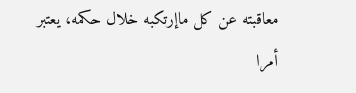معاقبته عن کل ماإرتکبه خلال حکمه، يعتبر أمرا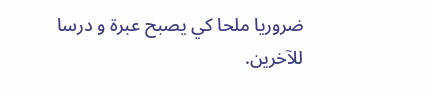ضروريا ملحا کي يصبح عبرة و درسا للآخرين.